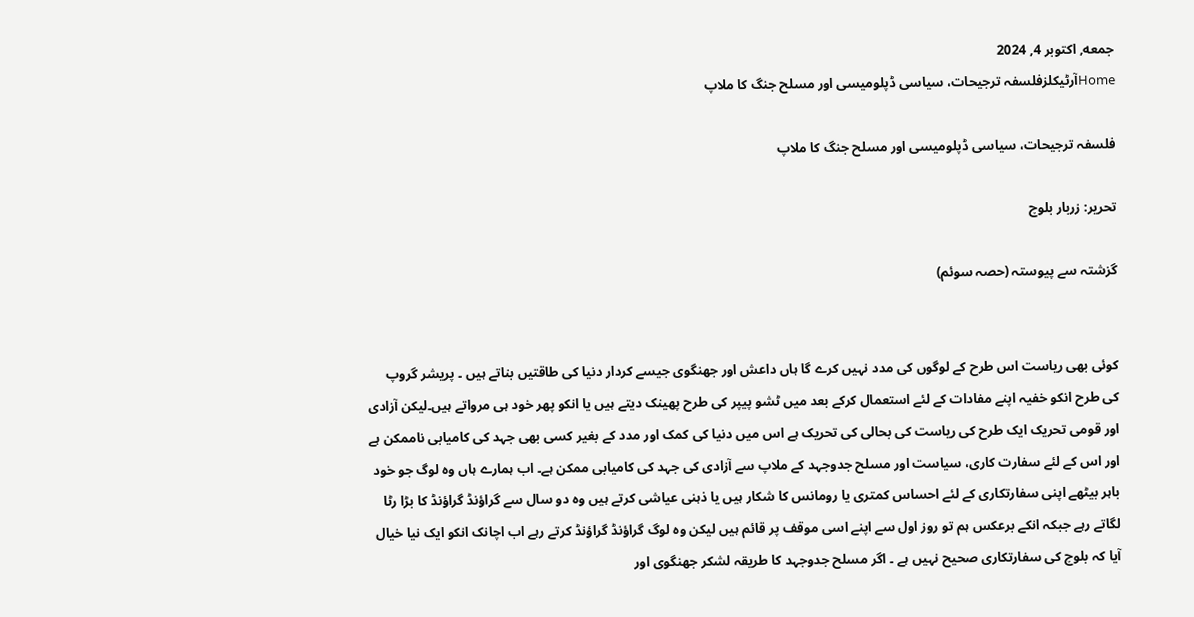جمعه, اکتوبر 4, 2024
Homeآرٹیکلزفلسفہ ترجیحات، سیاسی ڈپلومیسی اور مسلح جنگ کا ملاپ

فلسفہ ترجیحات، سیاسی ڈپلومیسی اور مسلح جنگ کا ملاپ

تحریر: زربار بلوچ

گزشتہ سے پیوستہ (حصہ سوئم)


کوئی بھی ریاست اس طرح کے لوگوں کی مدد نہیں کرے گا ہاں داعش اور جھنگوی جیسے کردار دنیا کی طاقتیں بناتے ہیں ۔ پریشر گروپ کی طرح انکو خفیہ اپنے مفادات کے لئے استعمال کرکے بعد میں ٹشو پیپر کی طرح پھینک دیتے ہیں یا انکو پھر خود ہی مرواتے ہیں۔لیکن آزادی اور قومی تحریک ایک طرح کی ریاست کی بحالی کی تحریک ہے اس میں دنیا کی کمک اور مدد کے بغیر کسی بھی جہد کی کامیابی ناممکن ہے اور اس کے لئے سفارت کاری، سیاست اور مسلح جدوجہد کے ملاپ سے آزادی کی جہد کی کامیابی ممکن ہے۔ اب ہمارے ہاں وہ لوگ جو خود باہر بیٹھے اپنی سفارتکاری کے لئے احساس کمتری یا رومانس کا شکار ہیں یا ذہنی عیاشی کرتے ہیں وہ دو سال سے گراؤنڈ گراؤنڈ کا بڑا رٹا لگاتے رہے جبکہ انکے برعکس ہم تو روز اول سے اپنے اسی موقف پر قائم ہیں لیکن وہ لوگ گراؤنڈ گراؤنڈ کرتے رہے اب اچانک انکو ایک نیا خیال آیا کہ بلوچ کی سفارتکاری صحیح نہیں ہے ۔ اگر مسلح جدوجہد کا طریقہ لشکر جھنگوی اور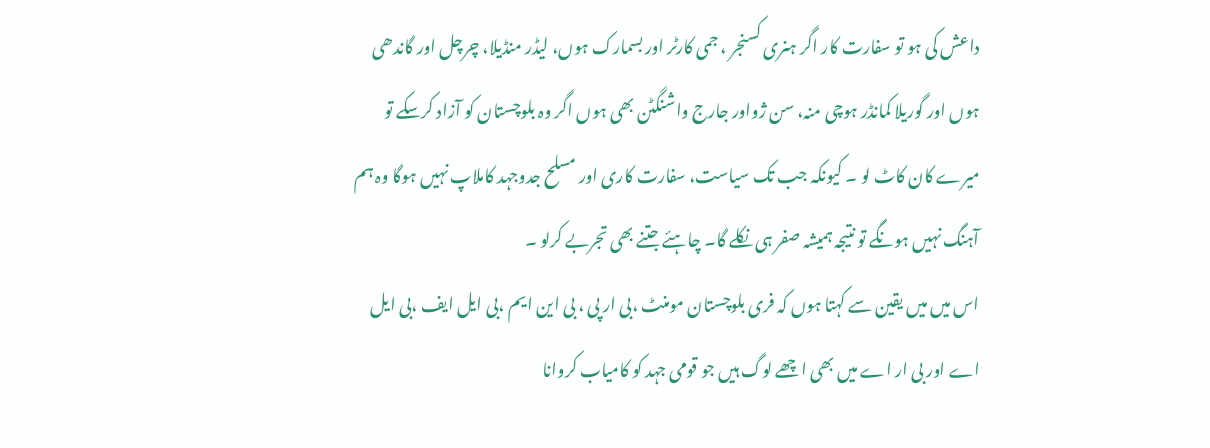داعش کی ہو تو سفارت کار اگر ہنری کسنجر ، جمی کارٹر اور بسمارک ہوں، لیڈر منڈیلا، چرچل اور گاندھی ہوں اور گوریلا کمانڈر ہوچی منہ، سن ژواور جارج واشنگٹن بھی ہوں اگر وہ بلوچستان کو آزاد کرسکے تو میرے کان کاٹ لو ۔ کیونکہ جب تک سیاست، سفارت کاری اور مسلح جدوجہد کاملاپ نہیں ہوگا وہ ہم آہنگ نہیں ہونگے تو نتیجہ ہمیشہ صفر ہی نکلے گا۔ چاہئے جتنے بھی تجربے کرلو ۔
اس میں میں یقین سے کہتا ہوں کہ فری بلوچستان مومنٹ ،بی ار پی ، بی این ایم ،بی ایل ایف ،بی ایل اے اور بی ار اے میں بھی اچھے لوگ ہیں جو قومی جہد کو کامیاب کروانا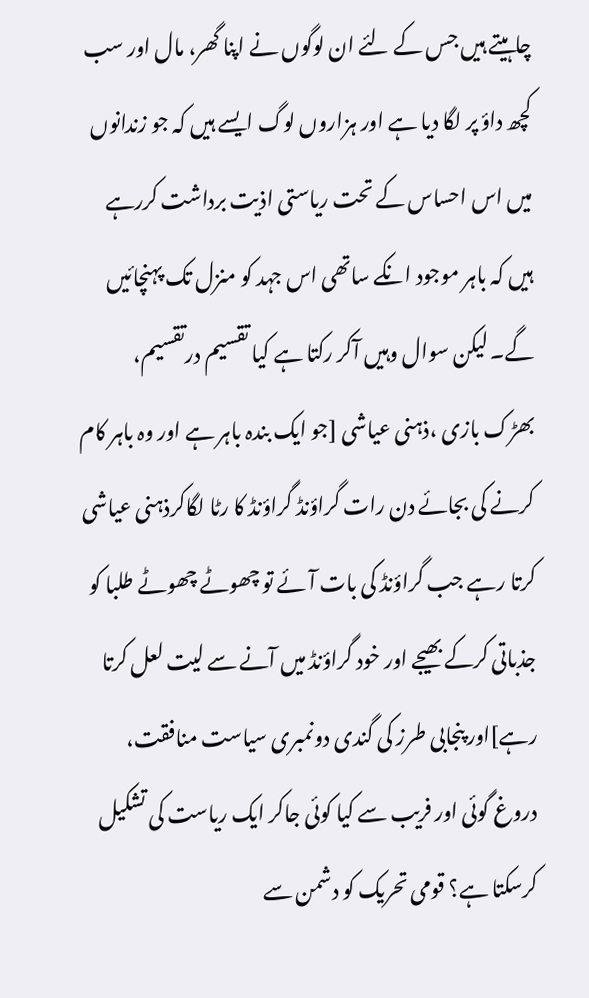چاہیتے ہیں جس کے لئے ان لوگوں نے اپنا گھر، مال اور سب کچھ داؤ پر لگا دیا ہے اور ہزاروں لوگ ایسے ہیں کہ جو زندانوں میں اس احساس کے تحت ریاستی اذیت برداشت کررہے ہیں کہ باہر موجود انکے ساتھی اس جہد کو منزل تک پہنچائیں گے۔ لیکن سوال وہیں آکر رکتا ہے کیا تقسیم درتقسیم، بھڑک بازی ،ذہنی عیاشی [جو ایک بندہ باہر ہے اور وہ باہر کام کرنے کی بجائے دن رات گراؤنڈ گراؤنڈ کا رٹا لگاکرذہنی عیاشی کرتا رہے جب گراؤنڈ کی بات آئے تو چھوٹے چھوٹے طلبا کو جذباتی کرکے بھیجے اور خود گراؤنڈ میں آنے سے لیت لعل کرتا رہے]اور پنجابی طرز کی گندی دونمبری سیاست منافقت، دروغ گوئی اور فریب سے کیا کوئی جاکر ایک ریاست کی تشکیل کرسکتا ہے؟ قومی تحریک کو دشمن سے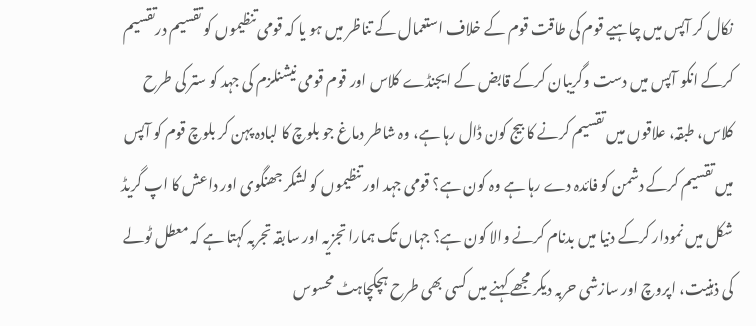نکال کر آپس میں چاہیے قوم کی طاقت قوم کے خلاف استعمال کے تناظر میں ہو یا کہ قومی تنظیموں کو تقسیم درتقسیم کرکے انکو آپس میں دست وگریبان کرکے قابض کے ایجنڈے کلاس اور قوم قومی نیشنلزم کی جہد کو ستر کی طرح کلاس، طبقہ، علاقوں میں تقسیم کرنے کا بیج کون ڈال رہا ہے، وہ شاطر دماغ جو بلوچ کا لبادہ پہن کر بلوچ قوم کو آپس میں تقسیم کرکے دشمن کو فائدہ دے رہا ہے وہ کون ہے؟ قومی جہد اور تنظیموں کو لشکر جھنگوی اور داعش کا اپ گریڈ شکل میں نمودار کرکے دنیا میں بدنام کرنے والا کون ہے؟ جہاں تک ہمارا تجزیہ اور سابقہ تجربہ کہتا ہے کہ معطل ٹولے کی ذہنیت، اپروچ اور سازشی حربہ دیکر مجھے کہنے میں کسی بھی طرح ہچکچاہٹ محسوس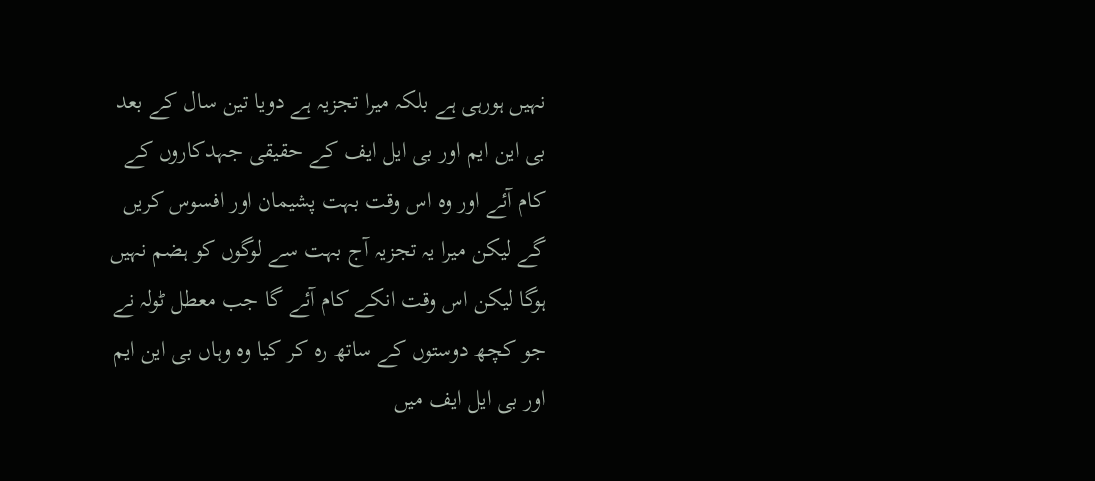نہیں ہورہی ہے بلکہ میرا تجزیہ ہے دویا تین سال کے بعد بی این ایم اور بی ایل ایف کے حقیقی جہدکاروں کے کام آئے اور وہ اس وقت بہت پشیمان اور افسوس کریں گے لیکن میرا یہ تجزیہ آج بہت سے لوگوں کو ہضم نہیں ہوگا لیکن اس وقت انکے کام آئے گا جب معطل ٹولہ نے جو کچھ دوستوں کے ساتھ رہ کر کیا وہ وہاں بی این ایم اور بی ایل ایف میں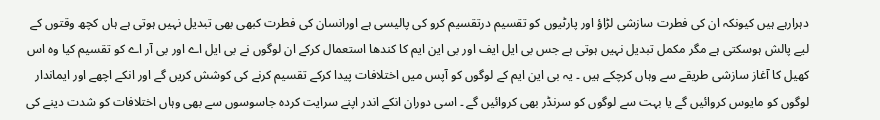دہرارہے ہیں کیونکہ ان کی فطرت سازشی لڑاؤ اور پارٹیوں کو تقسیم درتقسیم کرو کی پالیسی ہے اورانسان کی فطرت کبھی بھی تبدیل نہیں ہوتی ہے ہاں کچھ وقتوں کے لیے پالش ہوسکتی ہے مگر مکمل تبدیل نہیں ہوتی ہے جس بی ایل ایف اور بی این ایم کا کندھا استعمال کرکے ان لوگوں نے بی ایل اے اور بی آر اے کو تقسیم کیا وہ اس کھیل کا آغاز سازشی طریقے سے وہاں کرچکے ہیں ۔ یہ بی این ایم کے لوگوں کو آپس میں اختلافات پیدا کرکے تقسیم کرنے کی کوشش کریں گے اور انکے اچھے اور ایماندار لوگوں کو مایوس کروائیں گے یا بہت سے لوگوں کو سرنڈر بھی کروائیں گے ۔ اسی دوران انکے اندر اپنے سرایت کردہ جاسوسوں سے بھی وہاں اختلافات کو شدت دینے کی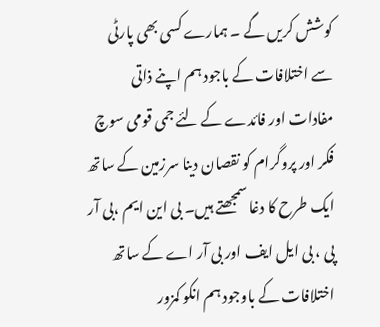کوشش کریں گے ۔ ہمارے کسی بھی پارٹی سے اختلافات کے باجود ہم اپنے ذاتی مفادات اور فائدے کے لئے جمی قومی سوچ فکر اور پروگرام کو نقصان دینا سرزمین کے ساتھ ایک طرح کا دغا سمجھتے ہیں۔ بی این ایم ،بی آر پی ، بی ایل ایف اور بی آر اے کے ساتھ اختلافات کے باوجود ہم انکو کمزور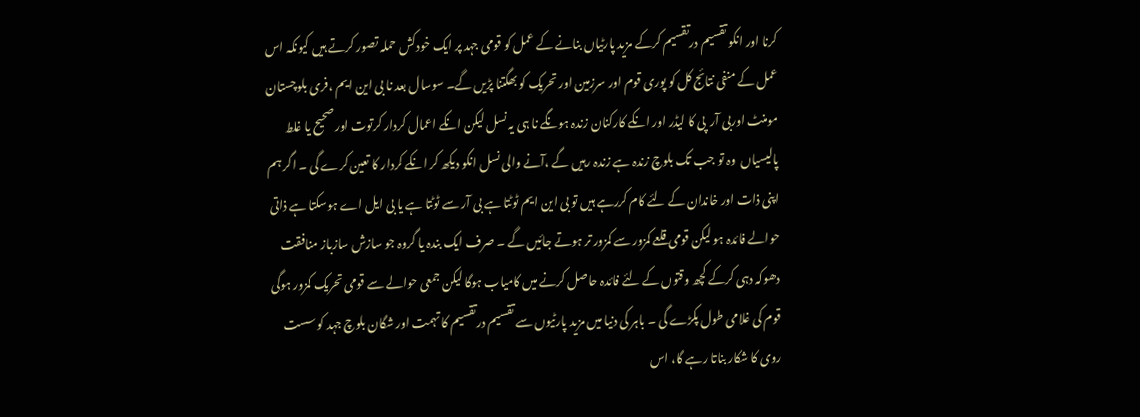کرنا اور انکو تقسیم درتقسیم کرکے مزید پارٹیاں بنانے کے عمل کو قومی جہد پر ایک خودکش حملہ تصور کرتے ہیں کیونکہ اس عمل کے منفی نتائج کل کو پوری قوم اور سرزمین اور تحریک کو بھگتنا پڑیں گے۔ سوسال بعد نا بی این ایم ،فری بلوچستان مومنٹ اوربی آر  پی کا لیڈر اور انکے کارکنان زندہ ہونگے نا ہی یہ نسل لیکن انکے اعمال کردار کرتوت اور صحیح یا غلط پالیسیاں  وہ تو جب تک بلوچ زندہ ہے زندہ رہیں گے ،آنے والی نسل انکو دیکھ کر انکے کردار کا تعین کرے گی ۔ اگر ہم اپنی ذات اور خاندان کے لئے کام کررہے ہیں تو بی این ایم ٹوٹتا ہے بی آر سے ٹوٹتا ہے یا بی ایل اے ہوسکتا ہے ذاتی حوالے فائدہ ہو لیکن قومی قلعے کمزور سے کمزور تر ہوتے جائیں گے ۔ صرف ایک بندہ یا گروہ جو سازش سازباز منافقت دھوکہ دہی کرکے کچھ وقتوں کے لئے فائدہ حاصل کرنے میں کامیاب ہوگا لیکن جمعی حوالے سے قومی تحریک کمزور ہوگی قوم کی غلامی طول پکڑے گی ۔ باہر کی دنیا میں مزید پارٹیوں سے تقسیم درتقسیم کا تہمت اور شگان بلوچ جہد کو سست روی کا شکار بناتا رہے گا، اس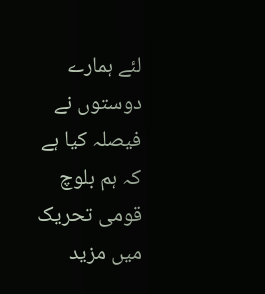لئے ہمارے دوستوں نے فیصلہ کیا ہے کہ ہم بلوچ قومی تحریک میں مزید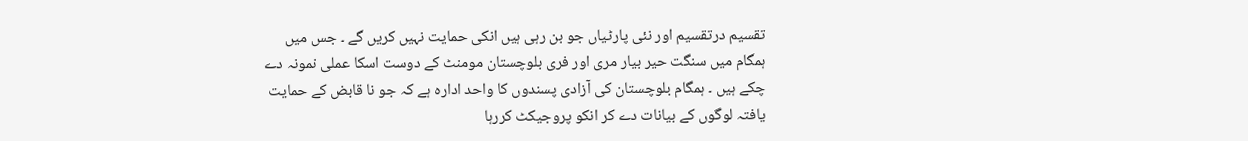تقسیم درتقسیم اور نئی پارٹیاں جو بن رہی ہیں انکی حمایت نہیں کریں گے ۔ جس میں ہمگام میں سنگت حیر بیار مری اور فری بلوچستان مومنٹ کے دوست اسکا عملی نمونہ دے چکے ہیں ۔ ہمگام بلوچستان کی آزادی پسندوں کا واحد ادارہ ہے کہ جو نا قابض کے حمایت یافتہ لوگوں کے بیانات دے کر انکو پروجیکٹ کررہا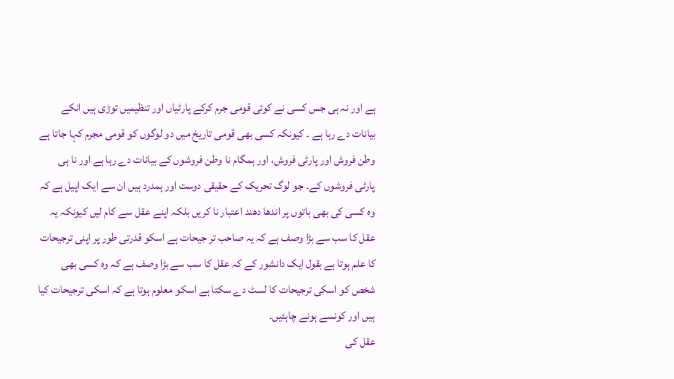ہے اور نہ ہی جس کسی نے کوئی قومی جرم کرکے پارٹیاں اور تنظیمیں توڑی ہیں انکے بیانات دے رہا ہے ۔ کیونکہ کسی بھی قومی تاریخ میں دو لوگوں کو قومی مجرم کہا جاتا ہے وطن فروش اور پارٹی فروش، اور ہمگام نا وطن فروشوں کے بیانات دے رہا ہے اور نا ہی پارٹی فروشوں کے۔ جو لوگ تحریک کے حقیقی دوست اور ہمدرد ہیں ان سے ایک اپیل ہے کہ وہ کسی کی بھی باتوں پر اندھا دھند اعتبار نا کریں بلکہ اپنے عقل سے کام لیں کیونکہ یہ عقل کا سب سے بڑا وصف ہے کہ یہ صاحب تر جیحات ہے اسکو قدرتی طور پر اپنی ترجیحات کا علم ہوتا ہے بقول ایک دانشور کے کہ عقل کا سب سے بڑا وصف ہے کہ وہ کسی بھی شخص کو اسکی ترجیحات کا لسٹ دے سکتا ہے اسکو معلوم ہوتا ہے کہ اسکی ترجیحات کیا ہیں اور کونسے ہونے چاہئیں۔
عقل کی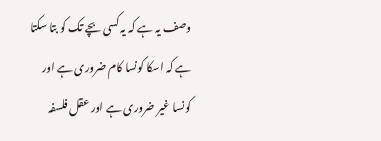وصف یہ ہے کہ یہ کسی بچے تک کو بتا سکتا ہے کہ اسکا کونسا کام ضروری ہے اور کونسا غیر ضروری ہے اور عقل فلسفہ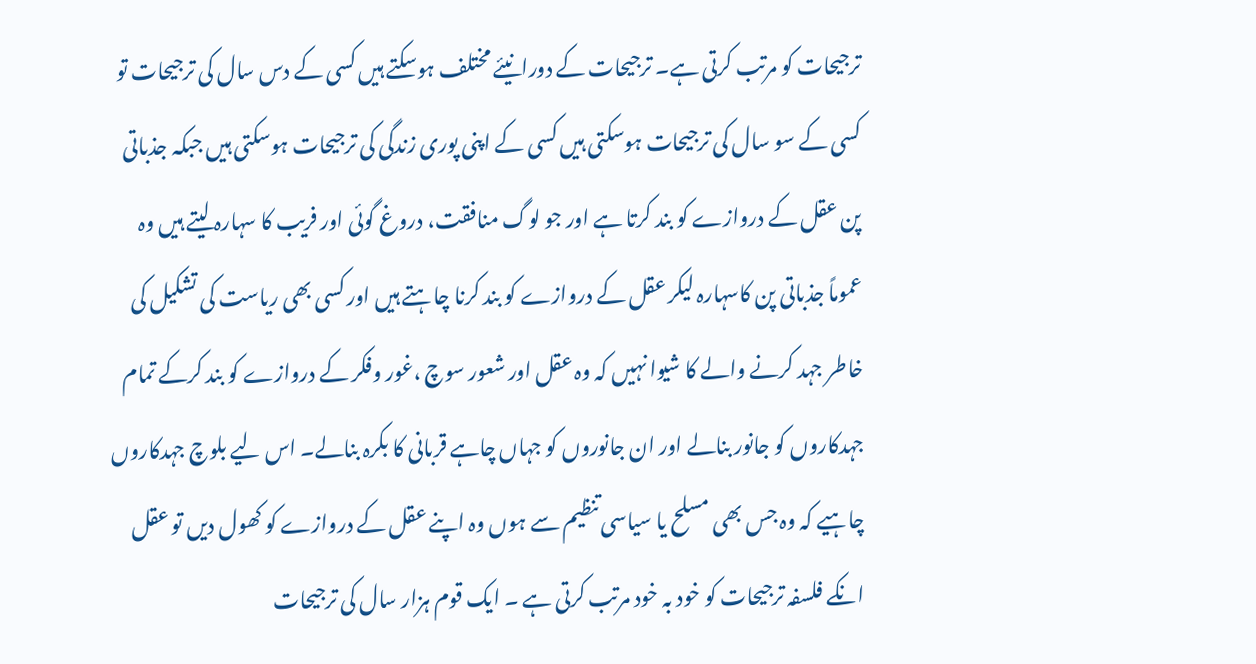ترجیحات کو مرتب کرتی ہے۔ ترجیحات کے دورانیئے مختلف ہوسکتے ہیں کسی کے دس سال کی ترجیحات تو کسی کے سو سال کی ترجیحات ہوسکتی ہیں کسی کے اپنی پوری زندگی کی ترجیحات ہوسکتی ہیں جبکہ جذباتی پن عقل کے دروازے کو بند کرتا ہے اور جو لوگ منافقت، دروغ گوئی اور فریب کا سہارہ لیتے ہیں وہ عموماً جذباتی پن کاسہارہ لیکر عقل کے دروازے کو بند کرنا چاہتے ہیں اور کسی بھی ریاست کی تشکیل کی خاطر جہد کرنے والے کا شیوا نہیں کہ وہ عقل اور شعور سوچ ،غور وفکر کے دروازے کو بند کرکے تمام جہدکاروں کو جانور بنالے اور ان جانوروں کو جہاں چاہے قربانی کا بکرہ بنالے۔ اس لیے بلوچ جہدکاروں چاہیے کہ وہ جس بھی مسلح یا سیاسی تنظیم سے ہوں وہ اپنے عقل کے دروازے کو کھول دیں تو عقل انکے فلسفہ ترجیحات کو خود بہ خود مرتب کرتی ہے ۔ ایک قوم ہزار سال کی ترجیحات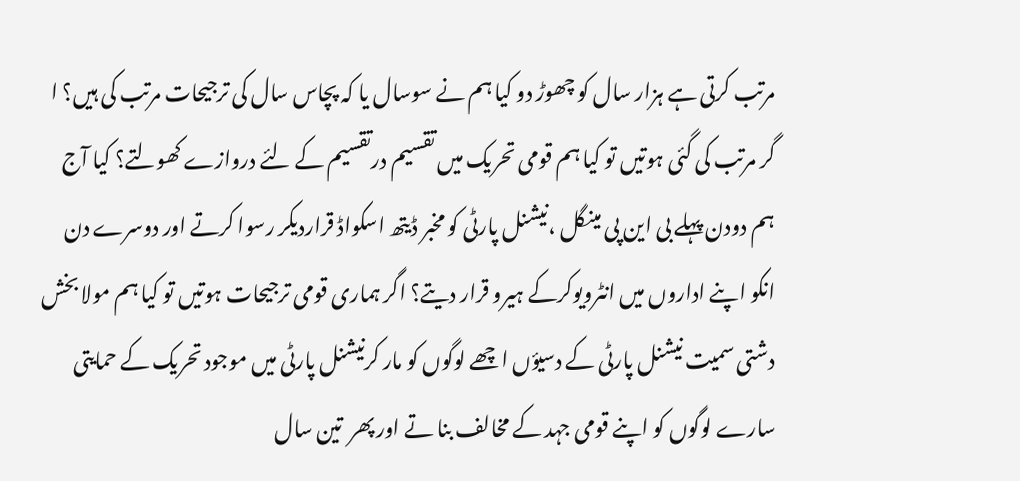مرتب کرتی ہے ہزار سال کو چھوڑ دو کیا ہم نے سوسال یا کہ پچاس سال کی ترجیحات مرتب کی ہیں؟ ا گر مرتب کی گئی ہوتیں تو کیا ہم قومی تحریک میں تقسیم درتقسیم کے لئے دروازے کھولتے؟ کیا آج ہم دودن پہلے بی این پی مینگل ،نیشنل پارٹی کو مخبر ڈیتھ اسکواڈ قراردیکر رسوا کرتے اور دوسرے دن انکو اپنے اداروں میں انٹرویوکرکے ہیرو قرار دیتے؟ اگر ہماری قومی ترجیحات ہوتیں تو کیا ہم مولا بخش دشتی سمیت نیشنل پارٹی کے دسیؤں اچھے لوگوں کو مار کرنیشنل پارٹی میں موجود تحریک کے حمایتی سارے لوگوں کو اپنے قومی جہد کے مخالف بنا تے اور پھر  تین سال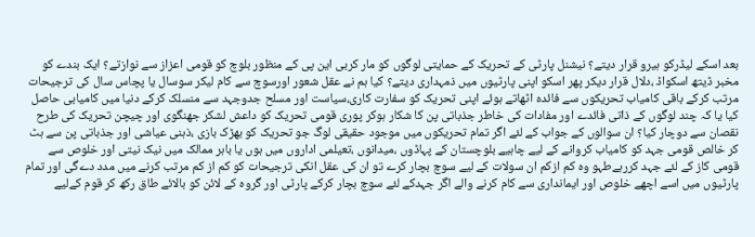بعد اسکے لیڈرکو ہیرو قرار دیتے؟ نیشنل پارٹی کے تحریک کے حمایتی لوگوں کو مار کربی این پی کے منظور بلوچ کو قومی اعزاز سے نوازتے؟ ایک بندے کو مخبر ڈیتھ اسکواڈ ،دلال قرار دیکر پھر اسکو اپنی پارٹیوں میں ذمہداری دیتے؟ کیا ہم نے عقل شعور اورسوچ سے کام لیکر سوسال یا پچاس سال کی ترجیحات مرتب کرکے باقی کامیاب تحریکوں سے فائدہ اٹھاتے ہوئے اپنی تحریک کو سفارت کاری،سیاست اور مسلح جدوجہد سے منسلک کرکے دنیا میں کامیابی حاصل کیا یا کہ چند لوگوں کے ذاتی فائدے اور مفادات کی خاطر جذباتی پن کا شکار ہوکر پوری قومی تحریک کو داعش لشکر جھنگوی اور چیچن تحریک کی طرح نقصان سے دوچار کیا؟ ان سوالوں کے جواب کے لئے اگر تمام تحریکوں میں موجود حقیقی لوگ جو تحریک کو بھڑک بازی ،ذہنی عیاشی اور جذباتی پن سے ہٹ کر خالص قومی جہد کو کامیاب کروانے کے لیے چاہیے بلوچستان کے پہاڈوں ،میدانوں ،تعیلمی اداروں میں ہوں یا باہر ممالک میں نیک نیتی اور خلوص سے قومی کاز کے لئے جہد کررہےطہو وہ کم ازکم ان سولات کے لیے سوچ بچار کرے تو ان کی عقل انکی ترجیحات کو کم از کم مرتب کرنے میں مدد دےگی اور تمام پارٹیوں میں اسے اچھے خلوص اور ایمانداری سے کام کرنے والے اگر جہدکے لئے سوچ بچار کرکے پارٹی اور گروہ کے لائن کو بالائے طاق رکھ کر قوم کےلیے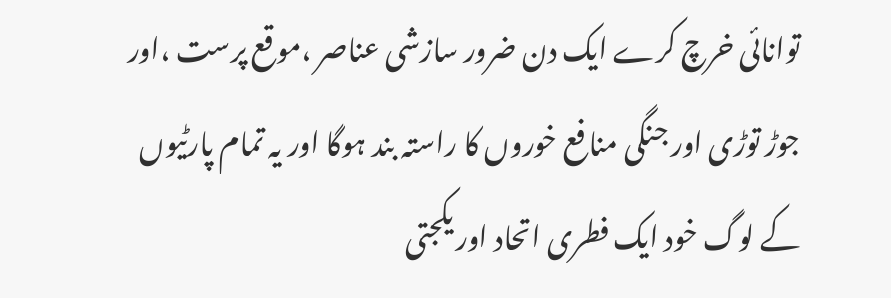توانائی خرچ کرے ایک دن ضرور سازشی عناصر ،موقع پرست ،اور جوڑ توڑی اور جنگی منافع خوروں کا راستہ بند ہوگا اور یہ تمام پارٹیوں کے لوگ خود ایک فطری اتحاد اور یکجتی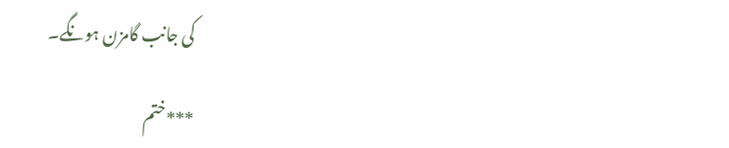کی جانب گامزن ہونگے۔

***ختم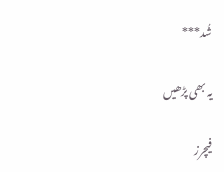شُد***

یہ بھی پڑھیں

فیچرز